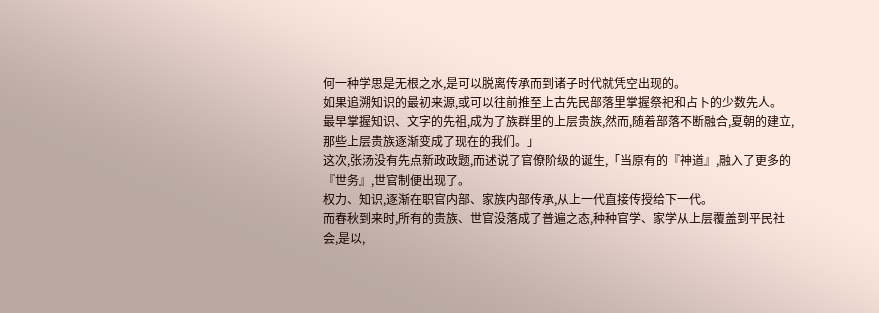何一种学思是无根之水,是可以脱离传承而到诸子时代就凭空出现的。
如果追溯知识的最初来源,或可以往前推至上古先民部落里掌握祭祀和占卜的少数先人。
最早掌握知识、文字的先祖,成为了族群里的上层贵族,然而,随着部落不断融合,夏朝的建立,那些上层贵族逐渐变成了现在的我们。」
这次,张汤没有先点新政政题,而述说了官僚阶级的诞生,「当原有的『神道』,融入了更多的『世务』,世官制便出现了。
权力、知识,逐渐在职官内部、家族内部传承,从上一代直接传授给下一代。
而春秋到来时,所有的贵族、世官没落成了普遍之态,种种官学、家学从上层覆盖到平民社会,是以,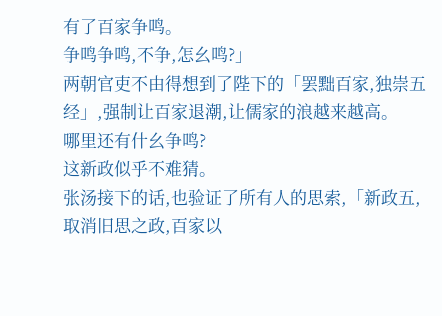有了百家争鸣。
争鸣争鸣,不争,怎幺鸣?」
两朝官吏不由得想到了陛下的「罢黜百家,独崇五经」,强制让百家退潮,让儒家的浪越来越高。
哪里还有什幺争鸣?
这新政似乎不难猜。
张汤接下的话,也验证了所有人的思索,「新政五,取消旧思之政,百家以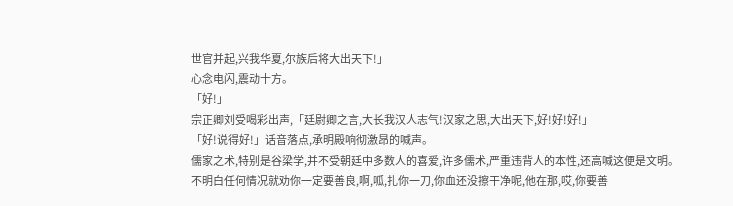世官并起,兴我华夏,尔族后将大出天下!」
心念电闪,震动十方。
「好!」
宗正卿刘受喝彩出声,「廷尉卿之言,大长我汉人志气!汉家之思,大出天下,好!好!好!」
「好!说得好!」话音落点,承明殿响彻激昂的喊声。
儒家之术,特别是谷梁学,并不受朝廷中多数人的喜爱,许多儒术,严重违背人的本性,还高喊这便是文明。
不明白任何情况就劝你一定要善良,啊,呱,扎你一刀,你血还没擦干净呢,他在那,哎,你要善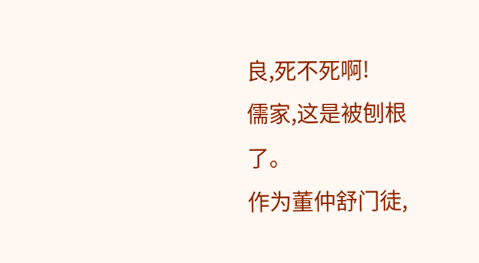良,死不死啊!
儒家,这是被刨根了。
作为董仲舒门徒,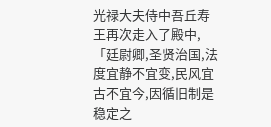光禄大夫侍中吾丘寿王再次走入了殿中,「廷尉卿,圣贤治国,法度宜静不宜变,民风宜古不宜今,因循旧制是稳定之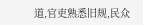道,官吏熟悉旧规,民众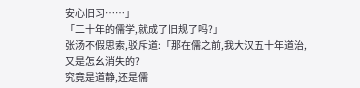安心旧习……」
「二十年的儒学,就成了旧规了吗?」
张汤不假思索,驳斥道:「那在儒之前,我大汉五十年道治,又是怎幺消失的?
究竟是道静,还是儒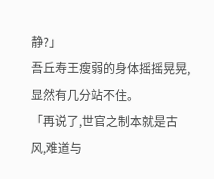静?」
吾丘寿王瘦弱的身体摇摇晃晃,显然有几分站不住。
「再说了,世官之制本就是古风,难道与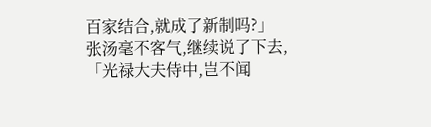百家结合,就成了新制吗?」
张汤毫不客气,继续说了下去,「光禄大夫侍中,岂不闻